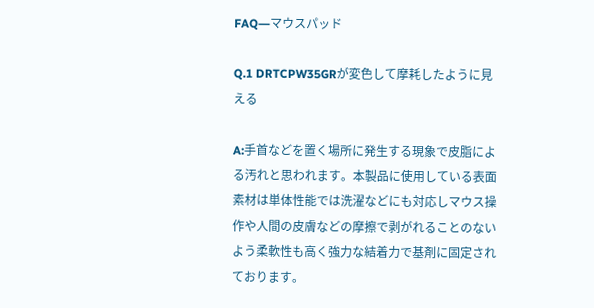FAQ―マウスパッド

Q.1 DRTCPW35GRが変色して摩耗したように見える

A:手首などを置く場所に発生する現象で皮脂による汚れと思われます。本製品に使用している表面素材は単体性能では洗濯などにも対応しマウス操作や人間の皮膚などの摩擦で剥がれることのないよう柔軟性も高く強力な結着力で基剤に固定されております。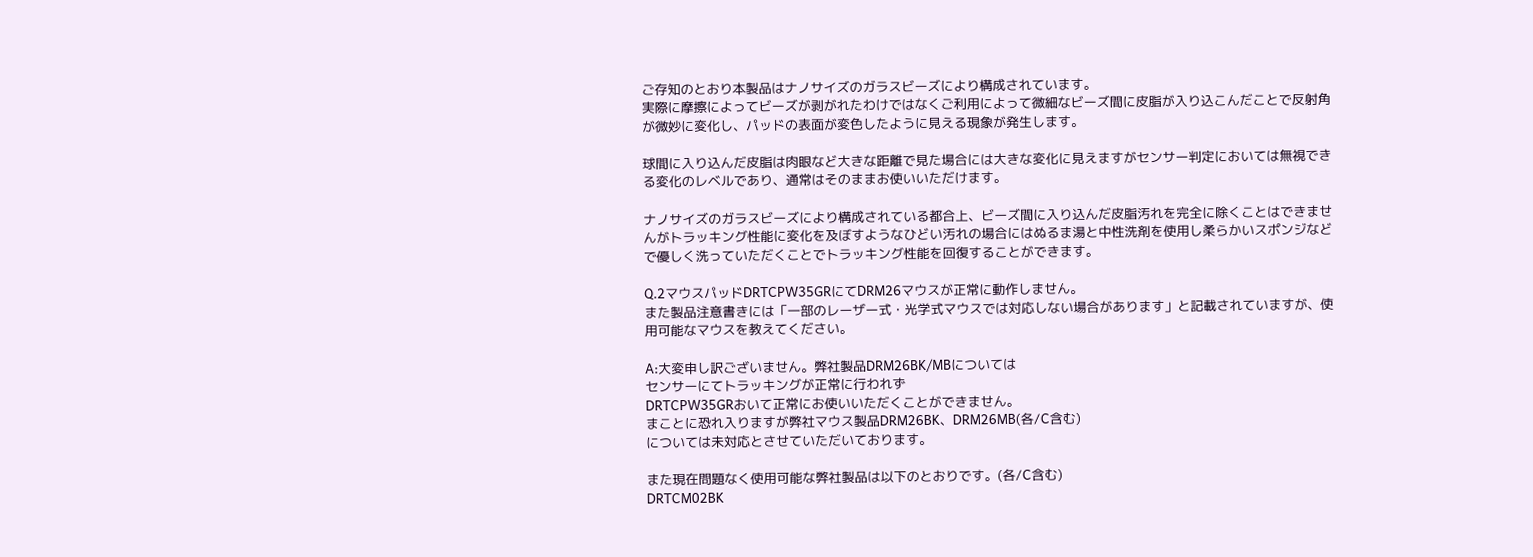ご存知のとおり本製品はナノサイズのガラスビーズにより構成されています。
実際に摩擦によってビーズが剥がれたわけではなくご利用によって微細なビーズ間に皮脂が入り込こんだことで反射角が微妙に変化し、パッドの表面が変色したように見える現象が発生します。

球間に入り込んだ皮脂は肉眼など大きな距離で見た場合には大きな変化に見えますがセンサー判定においては無視できる変化のレベルであり、通常はそのままお使いいただけます。

ナノサイズのガラスビーズにより構成されている都合上、ビーズ間に入り込んだ皮脂汚れを完全に除くことはできませんがトラッキング性能に変化を及ぼすようなひどい汚れの場合にはぬるま湯と中性洗剤を使用し柔らかいスポンジなどで優しく洗っていただくことでトラッキング性能を回復することができます。

Q.2マウスパッドDRTCPW35GRにてDRM26マウスが正常に動作しません。
また製品注意書きには「一部のレーザー式・光学式マウスでは対応しない場合があります」と記載されていますが、使用可能なマウスを教えてください。

A:大変申し訳ございません。弊社製品DRM26BK/MBについては
センサーにてトラッキングが正常に行われず
DRTCPW35GRおいて正常にお使いいただくことができません。
まことに恐れ入りますが弊社マウス製品DRM26BK、DRM26MB(各/C含む)
については未対応とさせていただいております。

また現在問題なく使用可能な弊社製品は以下のとおりです。(各/C含む)
DRTCM02BK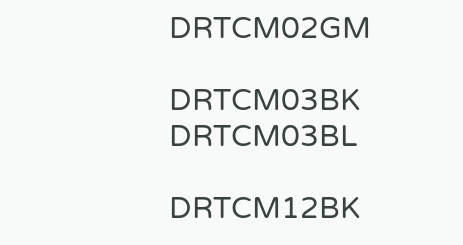DRTCM02GM

DRTCM03BK
DRTCM03BL

DRTCM12BK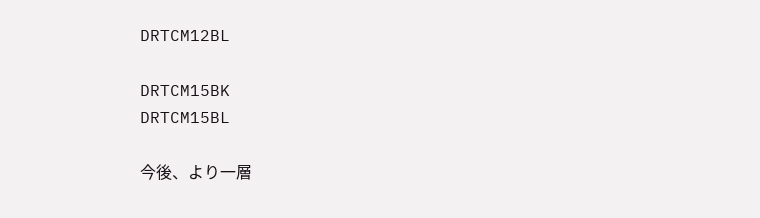DRTCM12BL

DRTCM15BK
DRTCM15BL

今後、より一層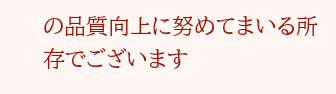の品質向上に努めてまいる所存でございます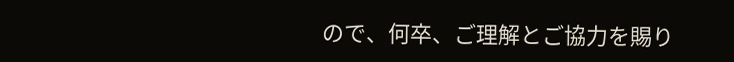ので、何卒、ご理解とご協力を賜り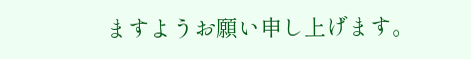ますようお願い申し上げます。